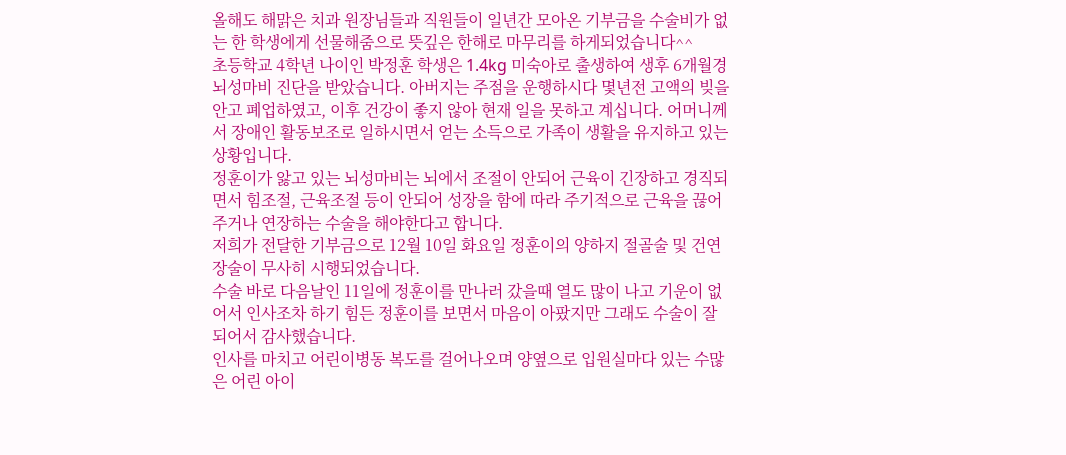올해도 해맑은 치과 원장님들과 직원들이 일년간 모아온 기부금을 수술비가 없는 한 학생에게 선물해줌으로 뜻깊은 한해로 마무리를 하게되었습니다^^
초등학교 4학년 나이인 박정훈 학생은 1.4kg 미숙아로 출생하여 생후 6개월경 뇌성마비 진단을 받았습니다. 아버지는 주점을 운행하시다 몇년전 고액의 빚을 안고 폐업하였고, 이후 건강이 좋지 않아 현재 일을 못하고 계십니다. 어머니께서 장애인 활동보조로 일하시면서 얻는 소득으로 가족이 생활을 유지하고 있는 상황입니다.
정훈이가 앓고 있는 뇌성마비는 뇌에서 조절이 안되어 근육이 긴장하고 경직되면서 힘조절, 근육조절 등이 안되어 성장을 함에 따라 주기적으로 근육을 끊어주거나 연장하는 수술을 해야한다고 합니다.
저희가 전달한 기부금으로 12월 10일 화요일 정훈이의 양하지 절골술 및 건연장술이 무사히 시행되었습니다.
수술 바로 다음날인 11일에 정훈이를 만나러 갔을때 열도 많이 나고 기운이 없어서 인사조차 하기 힘든 정훈이를 보면서 마음이 아팠지만 그래도 수술이 잘 되어서 감사했습니다.
인사를 마치고 어린이병동 복도를 걸어나오며 양옆으로 입원실마다 있는 수많은 어린 아이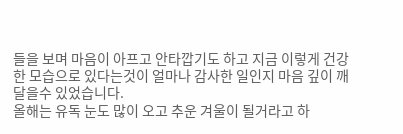들을 보며 마음이 아프고 안타깝기도 하고 지금 이렇게 건강한 모습으로 있다는것이 얼마나 감사한 일인지 마음 깊이 깨달을수 있었습니다.
올해는 유독 눈도 많이 오고 추운 겨울이 될거라고 하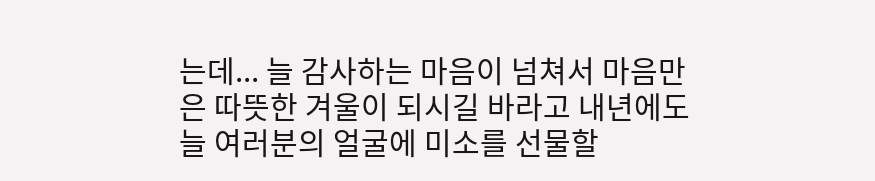는데... 늘 감사하는 마음이 넘쳐서 마음만은 따뜻한 겨울이 되시길 바라고 내년에도 늘 여러분의 얼굴에 미소를 선물할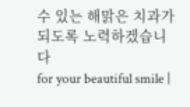수 있는 해맑은 치과가 되도록 노력하겠습니다
for your beautiful smile |